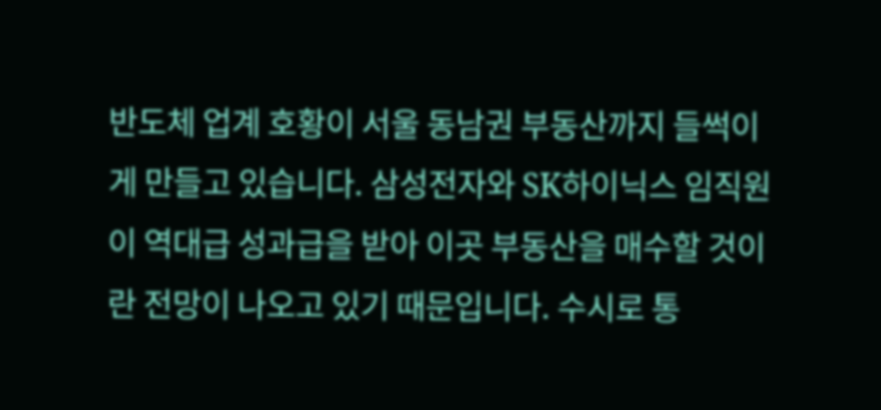반도체 업계 호황이 서울 동남권 부동산까지 들썩이게 만들고 있습니다. 삼성전자와 SK하이닉스 임직원이 역대급 성과급을 받아 이곳 부동산을 매수할 것이란 전망이 나오고 있기 때문입니다. 수시로 통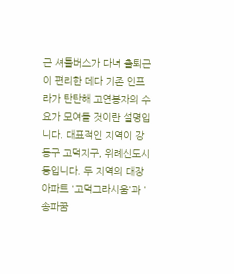근 셔틀버스가 다녀 출퇴근이 편리한 데다 기존 인프라가 탄탄해 고연봉자의 수요가 모여들 것이란 설명입니다. 대표적인 지역이 강동구 고덕지구, 위례신도시 등입니다. 두 지역의 대장 아파트 '고덕그라시움'과 '송파꿈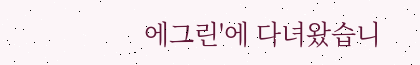에그린'에 다녀왔습니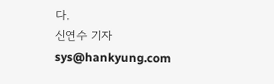다.
신연수 기자 sys@hankyung.com